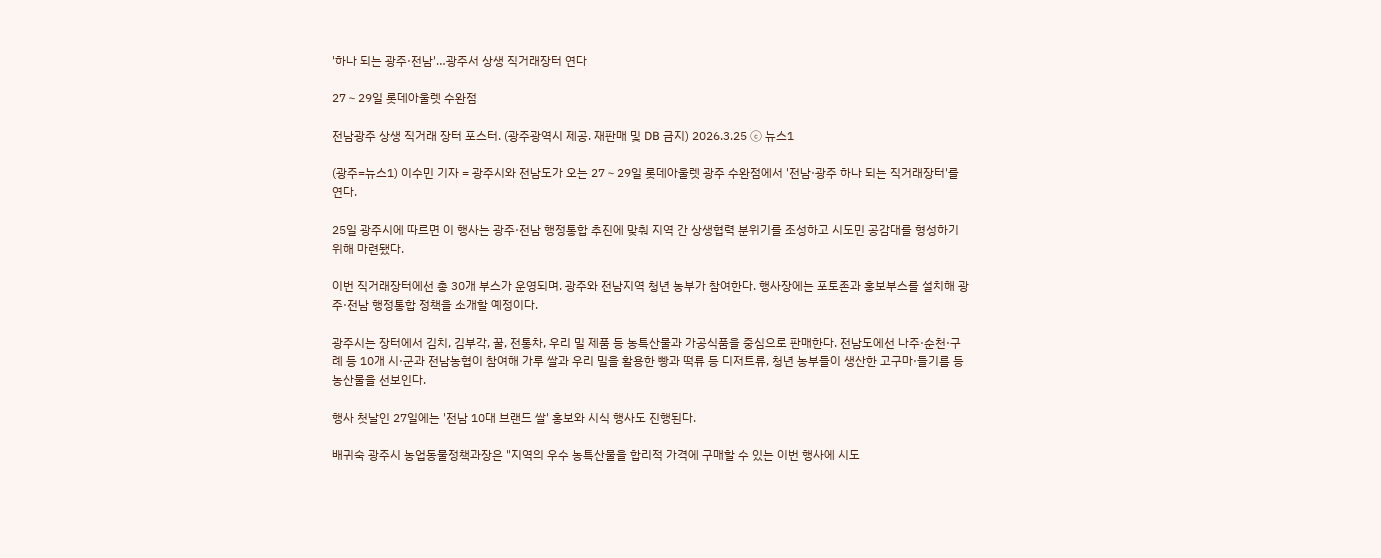'하나 되는 광주·전남'…광주서 상생 직거래장터 연다

27∼29일 롯데아울렛 수완점

전남광주 상생 직거래 장터 포스터. (광주광역시 제공. 재판매 및 DB 금지) 2026.3.25 ⓒ 뉴스1

(광주=뉴스1) 이수민 기자 = 광주시와 전남도가 오는 27∼29일 롯데아울렛 광주 수완점에서 '전남·광주 하나 되는 직거래장터'를 연다.

25일 광주시에 따르면 이 행사는 광주·전남 행정통합 추진에 맞춰 지역 간 상생협력 분위기를 조성하고 시도민 공감대를 형성하기 위해 마련됐다.

이번 직거래장터에선 총 30개 부스가 운영되며. 광주와 전남지역 청년 농부가 참여한다. 행사장에는 포토존과 홍보부스를 설치해 광주·전남 행정통합 정책을 소개할 예정이다.

광주시는 장터에서 김치, 김부각, 꿀, 전통차, 우리 밀 제품 등 농특산물과 가공식품을 중심으로 판매한다. 전남도에선 나주·순천·구례 등 10개 시·군과 전남농협이 참여해 가루 쌀과 우리 밀을 활용한 빵과 떡류 등 디저트류, 청년 농부들이 생산한 고구마·들기름 등 농산물을 선보인다.

행사 첫날인 27일에는 '전남 10대 브랜드 쌀' 홍보와 시식 행사도 진행된다.

배귀숙 광주시 농업동물정책과장은 "지역의 우수 농특산물을 합리적 가격에 구매할 수 있는 이번 행사에 시도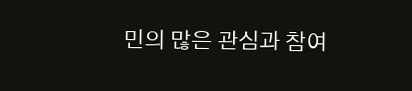민의 많은 관심과 참여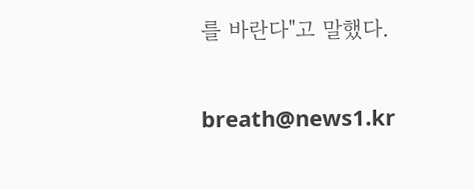를 바란다"고 말했다.

breath@news1.kr